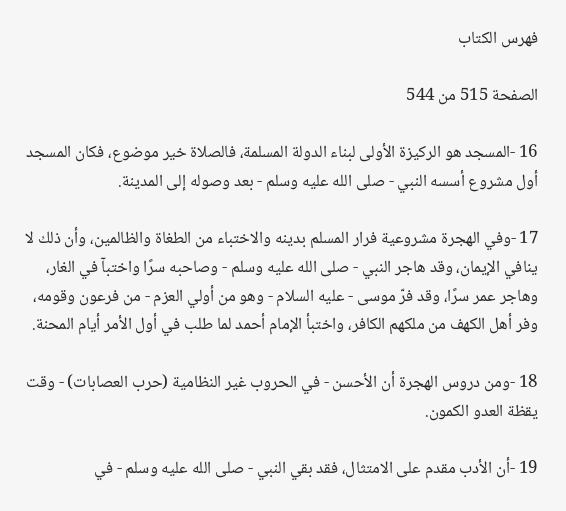فهرس الكتاب

الصفحة 515 من 544

16 -المسجد هو الركيزة الأولى لبناء الدولة المسلمة، فالصلاة خير موضوع، فكان المسجد أول مشروع أسسه النبي - صلى الله عليه وسلم - بعد وصوله إلى المدينة.

17 -وفي الهجرة مشروعية فرار المسلم بدينه والاختباء من الطغاة والظالمين، وأن ذلك لا ينافي الإيمان، وقد هاجر النبي - صلى الله عليه وسلم - وصاحبه سرًا واختبآ في الغار، وهاجر عمر سرًا، وقد فرّ موسى - عليه السلام - وهو من أولي العزم - من فرعون وقومه، وفر أهل الكهف من ملكهم الكافر، واختبأ الإمام أحمد لما طلب في أول الأمر أيام المحنة.

18 -ومن دروس الهجرة أن الأحسن - في الحروب غير النظامية (حرب العصابات) - وقت يقظة العدو الكمون.

19 -أن الأدب مقدم على الامتثال، فقد بقي النبي - صلى الله عليه وسلم - في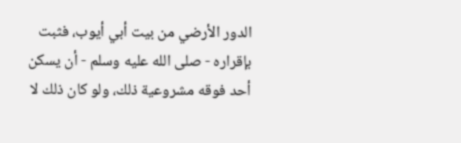الدور الأرضي من بيت أبي أيوب، فثبت بإقراره - صلى الله عليه وسلم - أن يسكن أحد فوقه مشروعية ذلك، ولو كان ذلك لا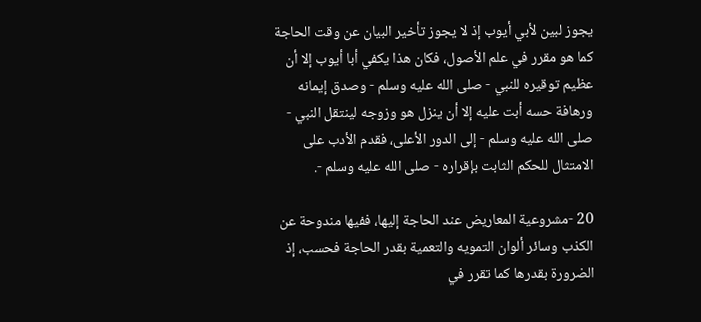يجوز لبين لأبي أيوب إذ لا يجوز تأخير البيان عن وقت الحاجة كما هو مقرر في علم الأصول، فكان هذا يكفي أبا أيوب إلا أن عظيم توقيره للنبي - صلى الله عليه وسلم - وصدق إيمانه ورهافة حسه أبت عليه إلا أن ينزل هو وزوجه لينتقل النبي - صلى الله عليه وسلم - إلى الدور الأعلى، فقدم الأدب على الامتثال للحكم الثابت بإقراره - صلى الله عليه وسلم -.

20 -مشروعية المعاريض عند الحاجة إليها، ففيها مندوحة عن الكذب وسائر ألوان التمويه والتعمية بقدر الحاجة فحسب، إذ الضرورة بقدرها كما تقرر في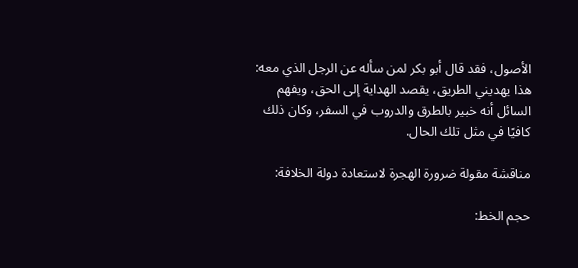الأصول، فقد قال أبو بكر لمن سأله عن الرجل الذي معه: هذا يهديني الطريق، يقصد الهداية إلى الحق، ويفهم السائل أنه خبير بالطرق والدروب في السفر، وكان ذلك كافيًا في مثل تلك الحال.

مناقشة مقولة ضرورة الهجرة لاستعادة دولة الخلافة:

حجم الخط: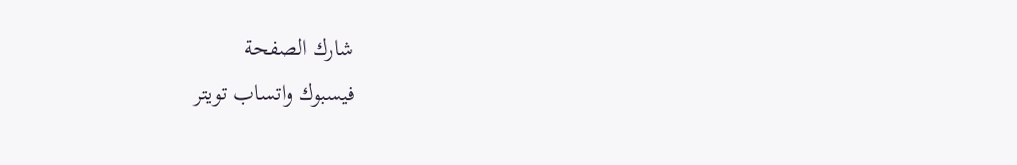شارك الصفحة
فيسبوك واتساب تويتر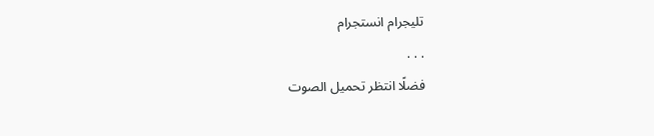تليجرام انستجرام
. . .
فضلًا انتظر تحميل الصوت